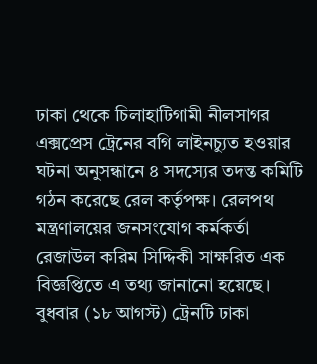ঢাকা থেকে চিলাহাটিগামী নীলসাগর এক্সপ্রেস ট্রেনের বগি লাইনচ্যুত হওয়ার ঘটনা অনুসন্ধানে ৪ সদস্যের তদন্ত কমিটি গঠন করেছে রেল কর্তৃপক্ষ। রেলপথ মন্ত্রণালয়ের জনসংযোগ কর্মকর্তা রেজাউল করিম সিদ্দিকী সাক্ষরিত এক বিজ্ঞপ্তিতে এ তথ্য জানানো হয়েছে।
বুধবার (১৮ আগস্ট) ট্রেনটি ঢাকা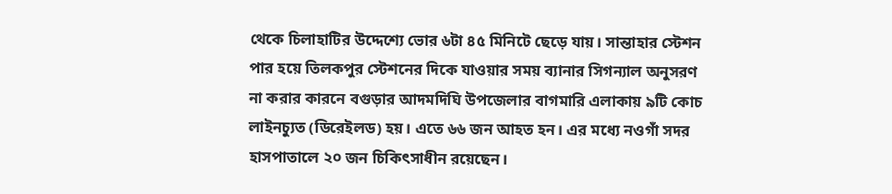থেকে চিলাহাটির উদ্দেশ্যে ভোর ৬টা ৪৫ মিনিটে ছেড়ে যায়। সান্তাহার স্টেশন পার হয়ে তিলকপুর স্টেশনের দিকে যাওয়ার সময় ব্যানার সিগন্যাল অনুসরণ না করার কারনে বগুড়ার আদমদিঘি উপজেলার বাগমারি এলাকায় ৯টি কোচ লাইনচ্যুত (ডিরেইলড) হয়। এতে ৬৬ জন আহত হন। এর মধ্যে নওগাঁ সদর হাসপাতালে ২০ জন চিকিৎসাধীন রয়েছেন।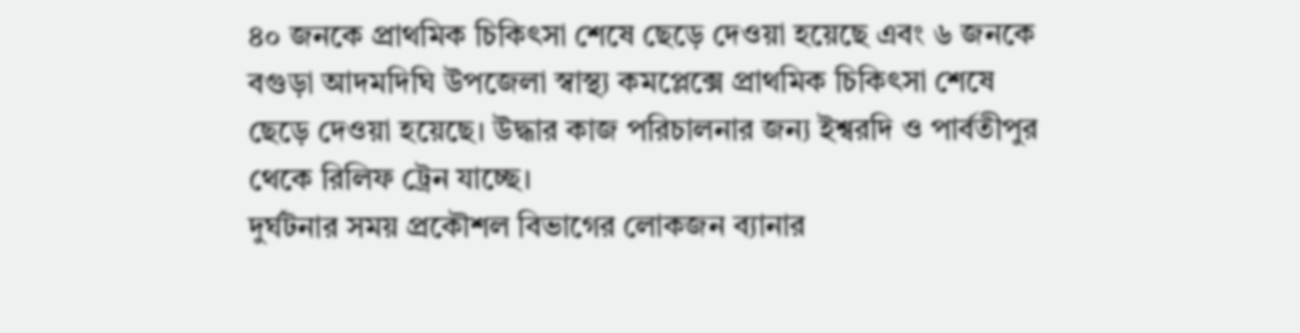৪০ জনকে প্রাথমিক চিকিৎসা শেষে ছেড়ে দেওয়া হয়েছে এবং ৬ জনকে বগুড়া আদমদিঘি উপজেলা স্বাস্থ্য কমপ্লেক্সে প্রাথমিক চিকিৎসা শেষে ছেড়ে দেওয়া হয়েছে। উদ্ধার কাজ পরিচালনার জন্য ইশ্বরদি ও পার্বতীপুর থেকে রিলিফ ট্রেন যাচ্ছে।
দুর্ঘটনার সময় প্রকৌশল বিভাগের লোকজন ব্যানার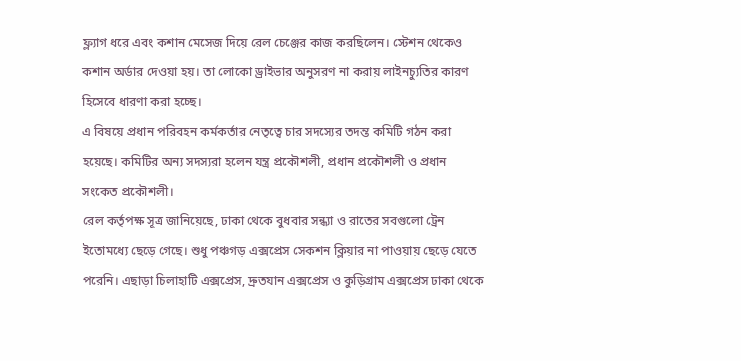ফ্ল্যাগ ধরে এবং কশান মেসেজ দিয়ে রেল চেঞ্জের কাজ করছিলেন। স্টেশন থেকেও কশান অর্ডার দেওয়া হয়। তা লোকো ড্রাইভার অনুসরণ না করায় লাইনচ্যুতির কারণ হিসেবে ধারণা করা হচ্ছে।
এ বিষয়ে প্রধান পরিবহন কর্মকর্তার নেতৃত্বে চার সদস্যের তদন্ত কমিটি গঠন করা হয়েছে। কমিটির অন্য সদস্যরা হলেন যন্ত্র প্রকৌশলী, প্রধান প্রকৌশলী ও প্রধান সংকেত প্রকৌশলী।
রেল কর্তৃপক্ষ সূত্র জানিয়েছে, ঢাকা থেকে বুধবার সন্ধ্যা ও রাতের সবগুলো ট্রেন ইতোমধ্যে ছেড়ে গেছে। শুধু পঞ্চগড় এক্সপ্রেস সেকশন ক্লিয়ার না পাওয়ায় ছেড়ে যেতে পরেনি। এছাড়া চিলাহাটি এক্সপ্রেস, দ্রুতযান এক্সপ্রেস ও কুড়িগ্রাম এক্সপ্রেস ঢাকা থেকে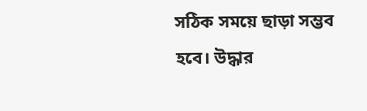সঠিক সময়ে ছাড়া সম্ভব হবে। উদ্ধার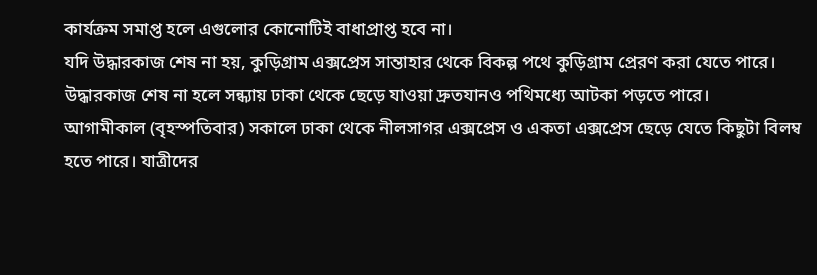কার্যক্রম সমাপ্ত হলে এগুলোর কোনোটিই বাধাপ্রাপ্ত হবে না।
যদি উদ্ধারকাজ শেষ না হয়, কুড়িগ্রাম এক্সপ্রেস সান্তাহার থেকে বিকল্প পথে কুড়িগ্রাম প্রেরণ করা যেতে পারে। উদ্ধারকাজ শেষ না হলে সন্ধ্যায় ঢাকা থেকে ছেড়ে যাওয়া দ্রুতযানও পথিমধ্যে আটকা পড়তে পারে।
আগামীকাল (বৃহস্পতিবার) সকালে ঢাকা থেকে নীলসাগর এক্সপ্রেস ও একতা এক্সপ্রেস ছেড়ে যেতে কিছুটা বিলম্ব হতে পারে। যাত্রীদের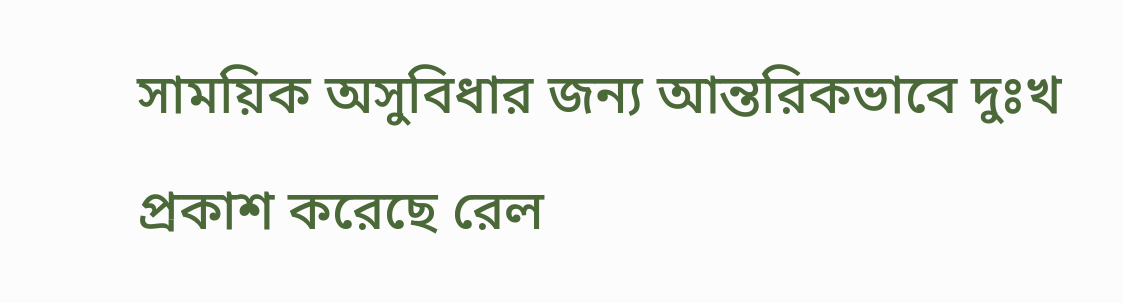সাময়িক অসুবিধার জন্য আন্তরিকভাবে দুঃখ প্রকাশ করেছে রেল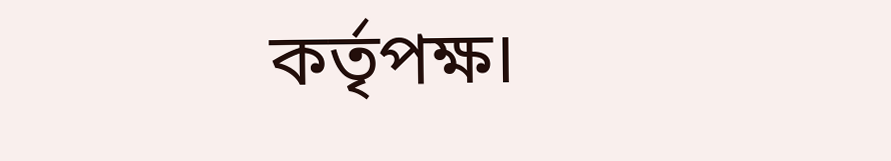কর্তৃপক্ষ।